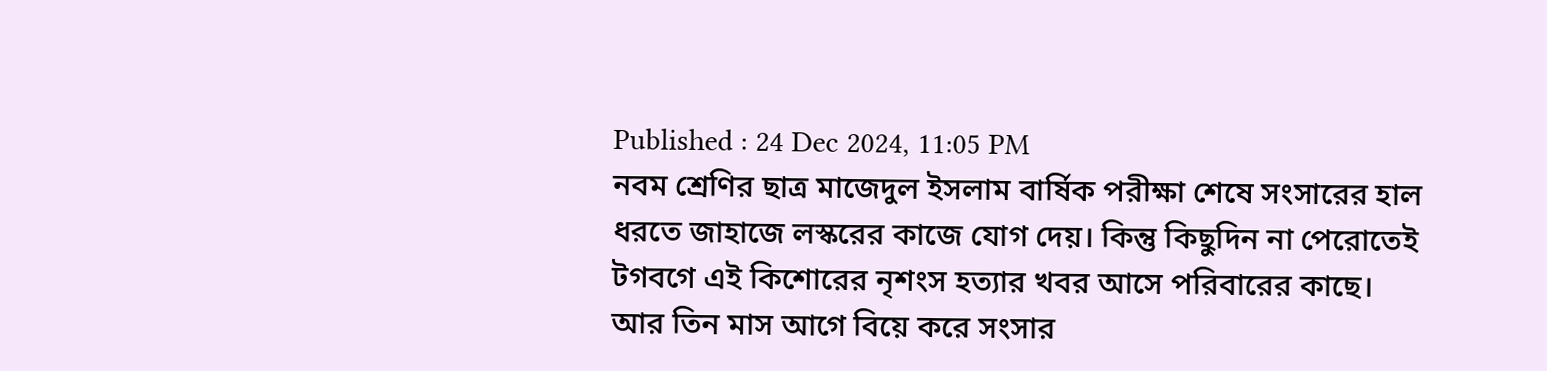Published : 24 Dec 2024, 11:05 PM
নবম শ্রেণির ছাত্র মাজেদুল ইসলাম বার্ষিক পরীক্ষা শেষে সংসারের হাল ধরতে জাহাজে লস্করের কাজে যোগ দেয়। কিন্তু কিছুদিন না পেরোতেই টগবগে এই কিশোরের নৃশংস হত্যার খবর আসে পরিবারের কাছে।
আর তিন মাস আগে বিয়ে করে সংসার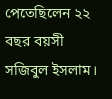পেতেছিলেন ২২ বছর বয়সী সজিবুল ইসলাম।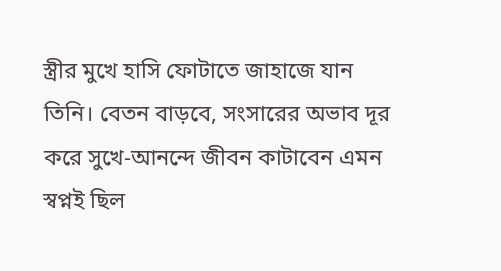স্ত্রীর মুখে হাসি ফোটাতে জাহাজে যান তিনি। বেতন বাড়বে, সংসারের অভাব দূর করে সুখে-আনন্দে জীবন কাটাবেন এমন স্বপ্নই ছিল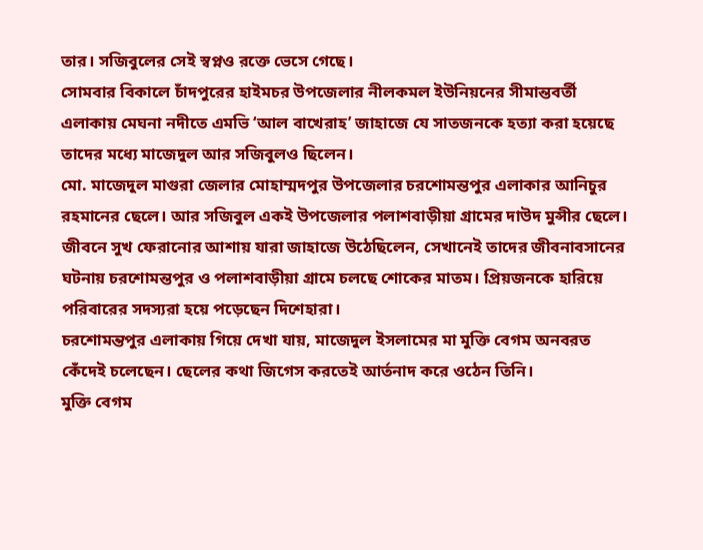তার। সজিবুলের সেই স্বপ্নও রক্তে ভেসে গেছে।
সোমবার বিকালে চাঁদপুরের হাইমচর উপজেলার নীলকমল ইউনিয়নের সীমান্তবর্তী এলাকায় মেঘনা নদীতে এমভি ‘আল বাখেরাহ’ জাহাজে যে সাতজনকে হত্যা করা হয়েছে তাদের মধ্যে মাজেদুল আর সজিবুলও ছিলেন।
মো. মাজেদুল মাগুরা জেলার মোহাম্মদপুর উপজেলার চরশোমন্তপুর এলাকার আনিচুর রহমানের ছেলে। আর সজিবুল একই উপজেলার পলাশবাড়ীয়া গ্রামের দাউদ মুন্সীর ছেলে।
জীবনে সুখ ফেরানোর আশায় যারা জাহাজে উঠেছিলেন, সেখানেই তাদের জীবনাবসানের ঘটনায় চরশোমন্তপুর ও পলাশবাড়ীয়া গ্রামে চলছে শোকের মাতম। প্রিয়জনকে হারিয়ে পরিবারের সদস্যরা হয়ে পড়েছেন দিশেহারা।
চরশোমন্তপুর এলাকায় গিয়ে দেখা যায়, মাজেদুল ইসলামের মা মুক্তি বেগম অনবরত কেঁদেই চলেছেন। ছেলের কথা জিগেস করতেই আর্তনাদ করে ওঠেন তিনি।
মুক্তি বেগম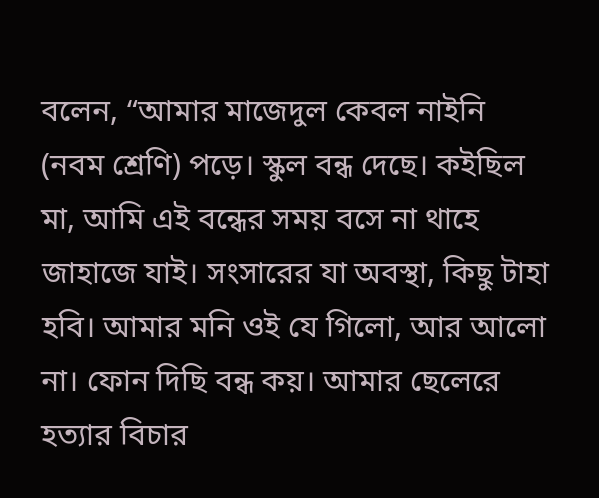বলেন, “আমার মাজেদুল কেবল নাইনি (নবম শ্রেণি) পড়ে। স্কুল বন্ধ দেছে। কইছিল মা, আমি এই বন্ধের সময় বসে না থাহে জাহাজে যাই। সংসারের যা অবস্থা, কিছু টাহা হবি। আমার মনি ওই যে গিলো, আর আলো না। ফোন দিছি বন্ধ কয়। আমার ছেলেরে হত্যার বিচার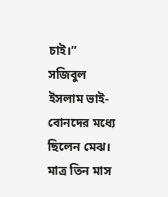চাই।”
সজিবুল ইসলাম ভাই-বোনদের মধ্যে ছিলেন মেঝ। মাত্র তিন মাস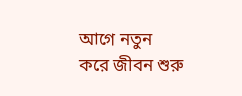আগে নতুন করে জীবন শুরু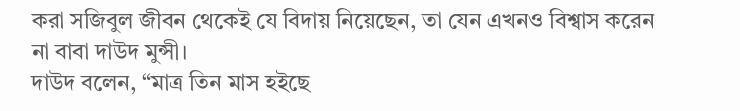করা সজিবুল জীবন থেকেই যে বিদায় নিয়েছেন, তা যেন এখনও বিশ্বাস করেন না বাবা দাউদ মুন্সী।
দাউদ বলেন, “মাত্র তিন মাস হইছে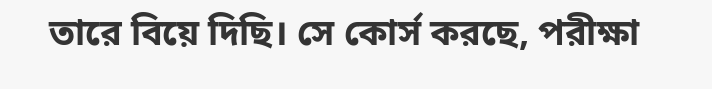তারে বিয়ে দিছি। সে কোর্স করছে, পরীক্ষা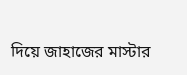দিয়ে জাহাজের মাস্টার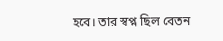হবে। তার স্বপ্ন ছিল বেতন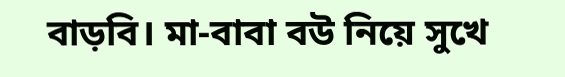বাড়বি। মা-বাবা বউ নিয়ে সুখে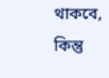থাকবে, কিন্তু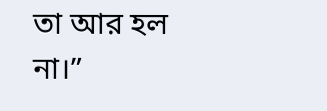তা আর হল না।”